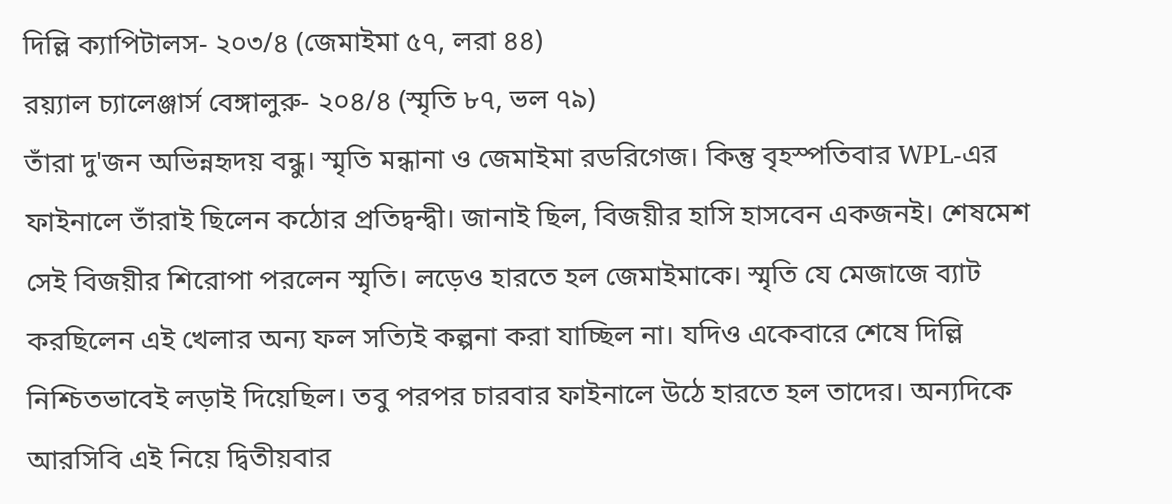দিল্লি ক্যাপিটালস- ২০৩/৪ (জেমাইমা ৫৭, লরা ৪৪)
রয়্যাল চ্যালেঞ্জার্স বেঙ্গালুরু- ২০৪/৪ (স্মৃতি ৮৭, ভল ৭৯)
তাঁরা দু'জন অভিন্নহৃদয় বন্ধু। স্মৃতি মন্ধানা ও জেমাইমা রডরিগেজ। কিন্তু বৃহস্পতিবার WPL-এর ফাইনালে তাঁরাই ছিলেন কঠোর প্রতিদ্বন্দ্বী। জানাই ছিল, বিজয়ীর হাসি হাসবেন একজনই। শেষমেশ সেই বিজয়ীর শিরোপা পরলেন স্মৃতি। লড়েও হারতে হল জেমাইমাকে। স্মৃতি যে মেজাজে ব্যাট করছিলেন এই খেলার অন্য ফল সত্যিই কল্পনা করা যাচ্ছিল না। যদিও একেবারে শেষে দিল্লি নিশ্চিতভাবেই লড়াই দিয়েছিল। তবু পরপর চারবার ফাইনালে উঠে হারতে হল তাদের। অন্যদিকে আরসিবি এই নিয়ে দ্বিতীয়বার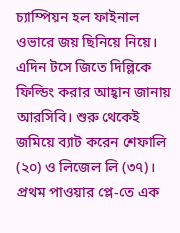চ্যাম্পিয়ন হল ফাইনাল ওভারে জয় ছিনিয়ে নিয়ে।
এদিন টসে জিতে দিল্লিকে ফিল্ডিং করার আহ্বান জানায় আরসিবি। শুরু থেকেই জমিয়ে ব্যাট করেন শেফালি (২০) ও লিজেল লি (৩৭)। প্রথম পাওয়ার প্লে-তে এক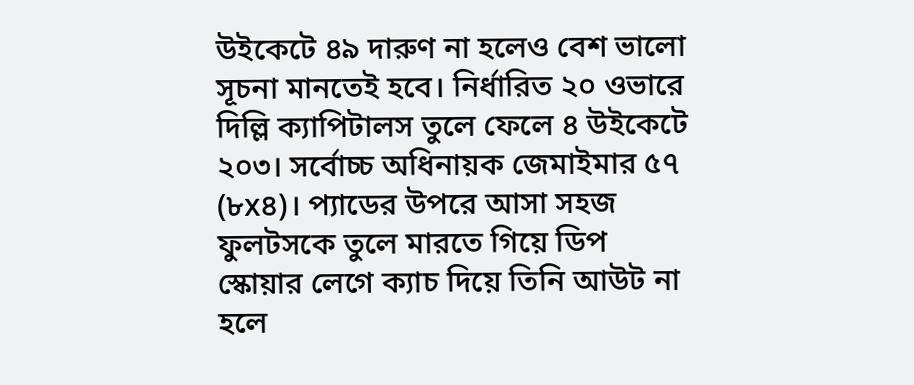উইকেটে ৪৯ দারুণ না হলেও বেশ ভালো সূচনা মানতেই হবে। নির্ধারিত ২০ ওভারে দিল্লি ক্যাপিটালস তুলে ফেলে ৪ উইকেটে ২০৩। সর্বোচ্চ অধিনায়ক জেমাইমার ৫৭ (৮x৪)। প্যাডের উপরে আসা সহজ ফুলটসকে তুলে মারতে গিয়ে ডিপ স্কোয়ার লেগে ক্যাচ দিয়ে তিনি আউট না হলে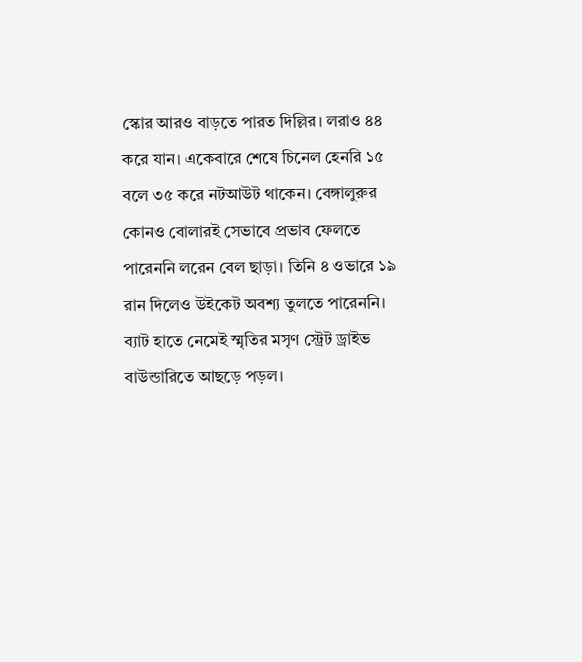স্কোর আরও বাড়তে পারত দিল্লির। লরাও ৪৪ করে যান। একেবারে শেষে চিনেল হেনরি ১৫ বলে ৩৫ করে নটআউট থাকেন। বেঙ্গালুরুর কোনও বোলারই সেভাবে প্রভাব ফেলতে পারেননি লরেন বেল ছাড়া। তিনি ৪ ওভারে ১৯ রান দিলেও উইকেট অবশ্য তুলতে পারেননি।
ব্যাট হাতে নেমেই স্মৃতির মসৃণ স্ট্রেট ড্রাইভ বাউন্ডারিতে আছড়ে পড়ল।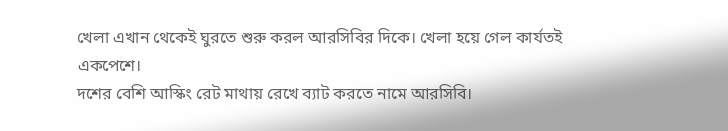খেলা এখান থেকেই ঘুরতে শুরু করল আরসিবির দিকে। খেলা হয়ে গেল কার্যতই একপেশে।
দশের বেশি আস্কিং রেট মাথায় রেখে ব্যাট করতে নামে আরসিবি।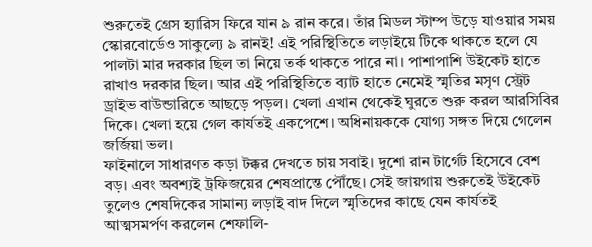শুরুতেই গ্রেস হ্যারিস ফিরে যান ৯ রান করে। তাঁর মিডল স্টাম্প উড়ে যাওয়ার সময় স্কোরবোর্ডেও সাকুল্যে ৯ রানই! এই পরিস্থিতিতে লড়াইয়ে টিকে থাকতে হলে যে পালটা মার দরকার ছিল তা নিয়ে তর্ক থাকতে পারে না। পাশাপাশি উইকেট হাতে রাখাও দরকার ছিল। আর এই পরিস্থিতিতে ব্যাট হাতে নেমেই স্মৃতির মসৃণ স্ট্রেট ড্রাইভ বাউন্ডারিতে আছড়ে পড়ল। খেলা এখান থেকেই ঘুরতে শুরু করল আরসিবির দিকে। খেলা হয়ে গেল কার্যতই একপেশে। অধিনায়ককে যোগ্য সঙ্গত দিয়ে গেলেন জর্জিয়া ভল।
ফাইনালে সাধারণত কড়া টক্কর দেখতে চায় সবাই। দুশো রান টার্গেট হিসেবে বেশ বড়। এবং অবশ্যই ট্রফিজয়ের শেষপ্রান্তে পৌঁছে। সেই জায়গায় শুরুতেই উইকেট তুলেও শেষদিকের সামান্য লড়াই বাদ দিলে স্মৃতিদের কাছে যেন কার্যতই আত্মসমর্পণ করলেন শেফালি-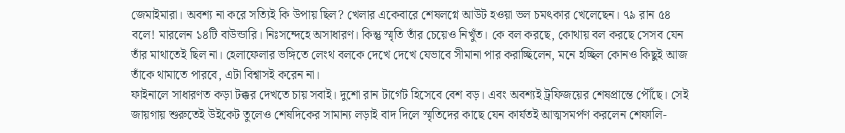জেমাইমারা। অবশ্য না করে সত্যিই কি উপায় ছিল? খেলার একেবারে শেষলগ্নে আউট হওয়া ভল চমৎকার খেলেছেন। ৭৯ রান ৫৪ বলে! মারলেন ১৪টি বাউন্ডারি। নিঃসন্দেহে অসাধারণ। কিন্তু স্মৃতি তাঁর চেয়েও নিখুঁত। কে বল করছে, কোথায় বল করছে সেসব যেন তাঁর মাথাতেই ছিল না। হেলাফেলার ভঙ্গিতে লেংথ বলকে দেখে দেখে যেভাবে সীমানা পার করাচ্ছিলেন, মনে হচ্ছিল কোনও কিছুই আজ তাঁকে থামাতে পারবে, এটা বিশ্বাসই করেন না।
ফাইনালে সাধারণত কড়া টক্কর দেখতে চায় সবাই। দুশো রান টার্গেট হিসেবে বেশ বড়। এবং অবশ্যই ট্রফিজয়ের শেষপ্রান্তে পৌঁছে। সেই জায়গায় শুরুতেই উইকেট তুলেও শেষদিকের সামান্য লড়াই বাদ দিলে স্মৃতিদের কাছে যেন কার্যতই আত্মসমর্পণ করলেন শেফালি-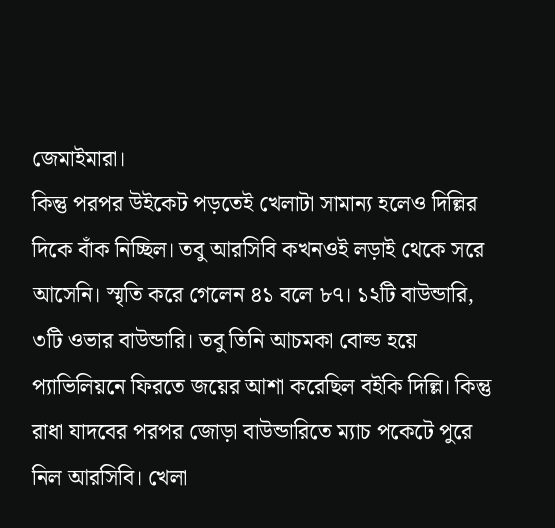জেমাইমারা।
কিন্তু পরপর উইকেট পড়তেই খেলাটা সামান্য হলেও দিল্লির দিকে বাঁক নিচ্ছিল। তবু আরসিবি কখনওই লড়াই থেকে সরে আসেনি। স্মৃতি করে গেলেন ৪১ বলে ৮৭। ১২টি বাউন্ডারি, ৩টি ওভার বাউন্ডারি। তবু তিনি আচমকা বোল্ড হয়ে প্যাভিলিয়নে ফিরতে জয়ের আশা করেছিল বইকি দিল্লি। কিন্তু রাধা যাদবের পরপর জোড়া বাউন্ডারিতে ম্যাচ পকেটে পুরে নিল আরসিবি। খেলা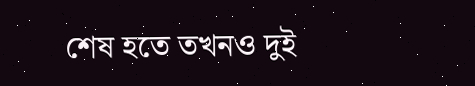শেষ হতে তখনও দুই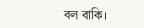বল বাকি।